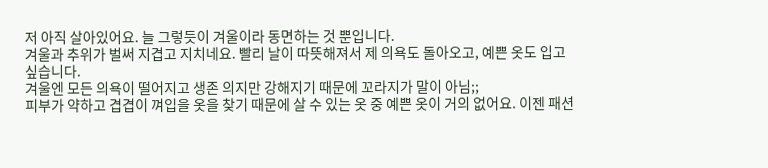저 아직 살아있어요. 늘 그렇듯이 겨울이라 동면하는 것 뿐입니다.
겨울과 추위가 벌써 지겹고 지치네요. 빨리 날이 따뜻해져서 제 의욕도 돌아오고, 예쁜 옷도 입고 싶습니다.
겨울엔 모든 의욕이 떨어지고 생존 의지만 강해지기 때문에 꼬라지가 말이 아님;;
피부가 약하고 겹겹이 껴입을 옷을 찾기 때문에 살 수 있는 옷 중 예쁜 옷이 거의 없어요. 이젠 패션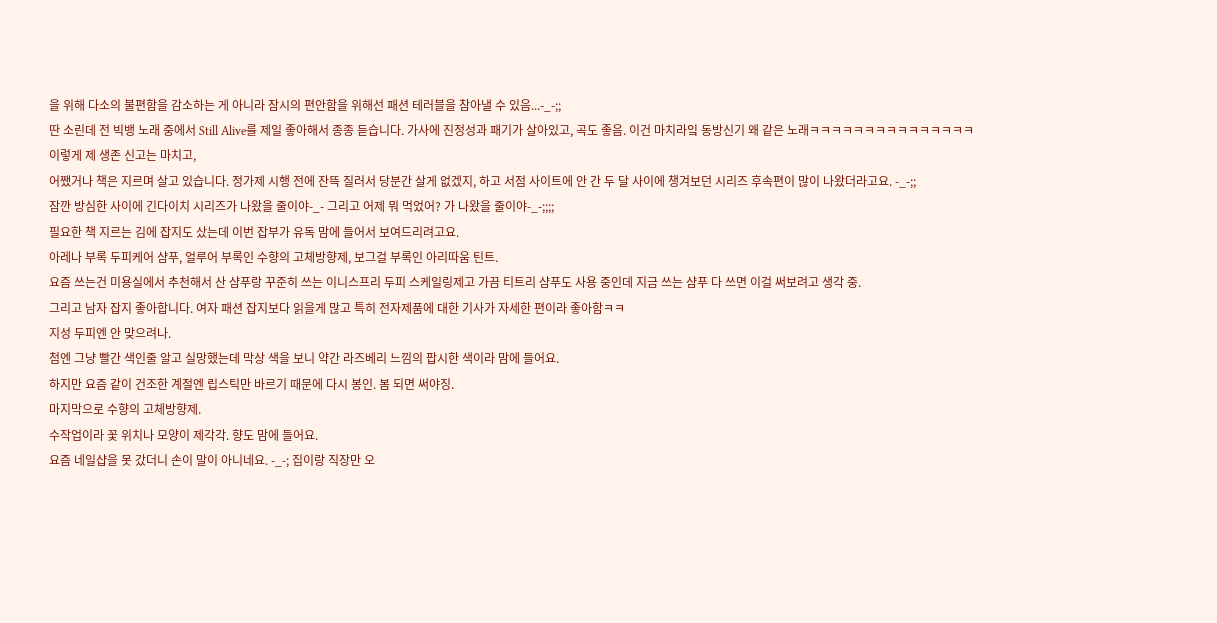을 위해 다소의 불편함을 감소하는 게 아니라 잠시의 편안함을 위해선 패션 테러블을 참아낼 수 있음...-_-;;
딴 소린데 전 빅뱅 노래 중에서 Still Alive를 제일 좋아해서 종종 듣습니다. 가사에 진정성과 패기가 살아있고, 곡도 좋음. 이건 마치라잌 동방신기 왜 같은 노래ㅋㅋㅋㅋㅋㅋㅋㅋㅋㅋㅋㅋㅋㅋㅋ
이렇게 제 생존 신고는 마치고,
어쨌거나 책은 지르며 살고 있습니다. 정가제 시행 전에 잔뜩 질러서 당분간 살게 없겠지, 하고 서점 사이트에 안 간 두 달 사이에 챙겨보던 시리즈 후속편이 많이 나왔더라고요. -_-;;
잠깐 방심한 사이에 긴다이치 시리즈가 나왔을 줄이야-_- 그리고 어제 뭐 먹었어? 가 나왔을 줄이야-_-;;;;
필요한 책 지르는 김에 잡지도 샀는데 이번 잡부가 유독 맘에 들어서 보여드리려고요.
아레나 부록 두피케어 샴푸, 얼루어 부록인 수향의 고체방향제, 보그걸 부록인 아리따움 틴트.
요즘 쓰는건 미용실에서 추천해서 산 샴푸랑 꾸준히 쓰는 이니스프리 두피 스케일링제고 가끔 티트리 샴푸도 사용 중인데 지금 쓰는 샴푸 다 쓰면 이걸 써보려고 생각 중.
그리고 남자 잡지 좋아합니다. 여자 패션 잡지보다 읽을게 많고 특히 전자제품에 대한 기사가 자세한 편이라 좋아함ㅋㅋ
지성 두피엔 안 맞으려나.
첨엔 그냥 빨간 색인줄 알고 실망했는데 막상 색을 보니 약간 라즈베리 느낌의 팝시한 색이라 맘에 들어요.
하지만 요즘 같이 건조한 계절엔 립스틱만 바르기 때문에 다시 봉인. 봄 되면 써야징.
마지막으로 수향의 고체방향제.
수작업이라 꽃 위치나 모양이 제각각. 향도 맘에 들어요.
요즘 네일샵을 못 갔더니 손이 말이 아니네요. -_-; 집이랑 직장만 오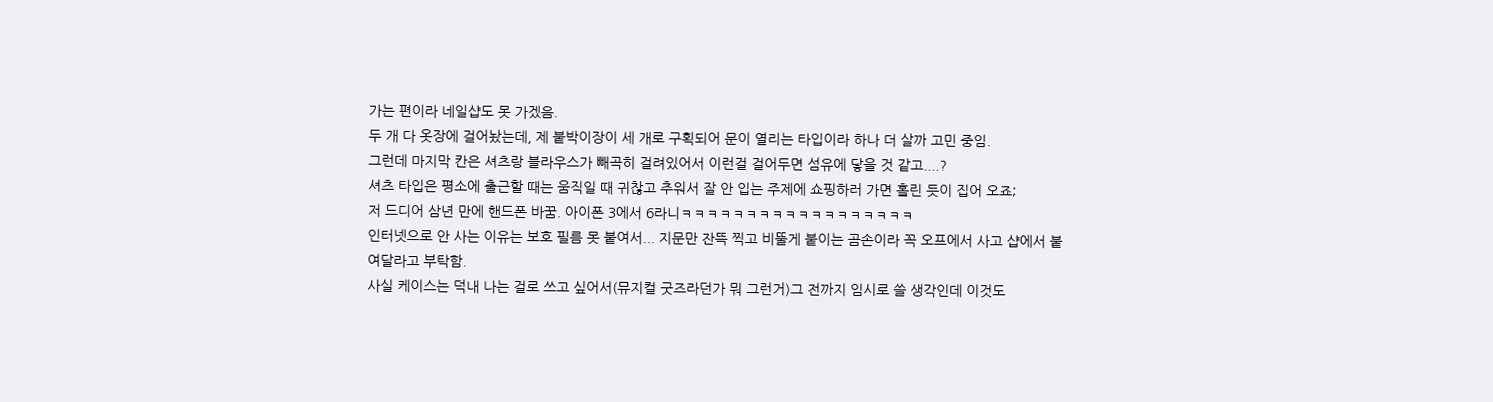가는 편이라 네일샵도 못 가겠음.
두 개 다 옷장에 걸어놨는데, 제 붙박이장이 세 개로 구획되어 문이 열리는 타입이라 하나 더 살까 고민 중임.
그런데 마지막 칸은 셔츠랑 블라우스가 빼곡히 걸려있어서 이런걸 걸어두면 섬유에 닿을 것 같고....?
셔츠 타입은 평소에 출근할 때는 움직일 때 귀찮고 추워서 잘 안 입는 주제에 쇼핑하러 가면 홀린 듯이 집어 오죠;
저 드디어 삼년 만에 핸드폰 바꿈. 아이폰 3에서 6라니ㅋㅋㅋㅋㅋㅋㅋㅋㅋㅋㅋㅋㅋㅋㅋㅋㅋㅋ
인터넷으로 안 사는 이유는 보호 필름 못 붙여서... 지문만 잔뜩 찍고 비뚤게 붙이는 곰손이라 꼭 오프에서 사고 샵에서 붙여달라고 부탁함.
사실 케이스는 덕내 나는 걸로 쓰고 싶어서(뮤지컬 굿즈라던가 뭐 그런거)그 전까지 임시로 쓸 생각인데 이것도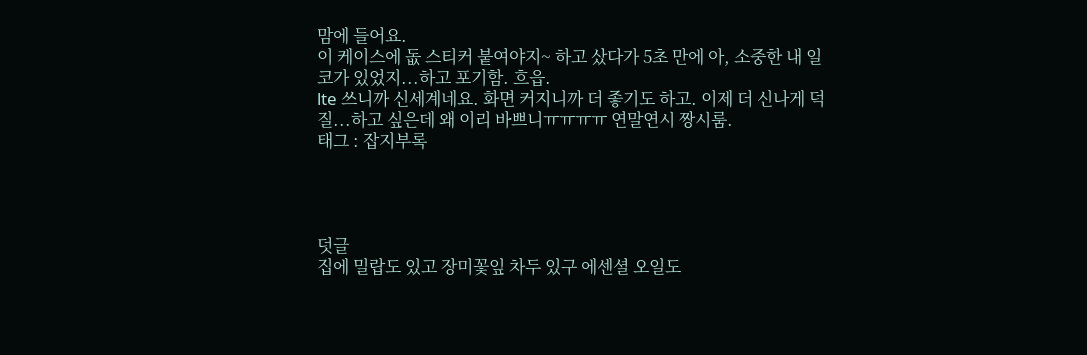맘에 들어요.
이 케이스에 돖 스티커 붙여야지~ 하고 샀다가 5초 만에 아, 소중한 내 일코가 있었지...하고 포기함. 흐읍.
lte 쓰니까 신세계네요. 화면 커지니까 더 좋기도 하고. 이제 더 신나게 덕질...하고 싶은데 왜 이리 바쁘니ㅠㅠㅠㅠ 연말연시 짱시룸.
태그 : 잡지부록




덧글
집에 밀랍도 있고 장미꽃잎 차두 있구 에센셜 오일도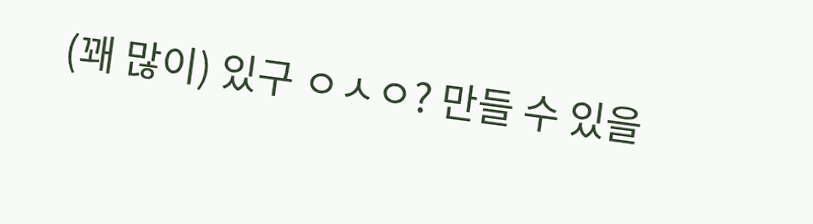(꽤 많이) 있구 ㅇㅅㅇ? 만들 수 있을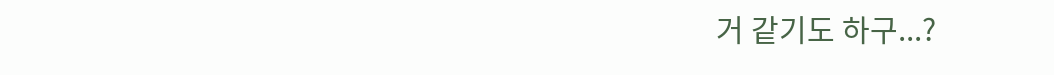거 같기도 하구...?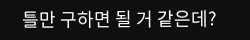틀만 구하면 될 거 같은데?